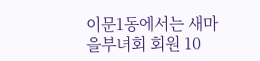이문1동에서는 새마을부녀회 회원 10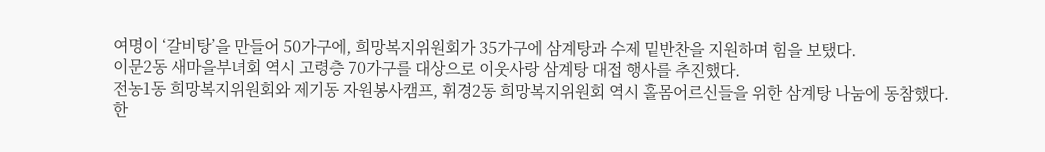여명이 ‘갈비탕’을 만들어 50가구에, 희망복지위원회가 35가구에 삼계탕과 수제 밑반찬을 지원하며 힘을 보탰다.
이문2동 새마을부녀회 역시 고령층 70가구를 대상으로 이웃사랑 삼계탕 대접 행사를 추진했다.
전농1동 희망복지위원회와 제기동 자원봉사캠프, 휘경2동 희망복지위원회 역시 홀몸어르신들을 위한 삼계탕 나눔에 동참했다.
한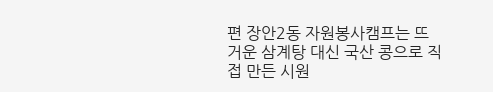편 장안2동 자원봉사캠프는 뜨거운 삼계탕 대신 국산 콩으로 직접 만든 시원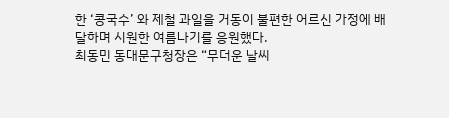한 ‘콩국수’ 와 제철 과일을 거동이 불편한 어르신 가정에 배달하며 시원한 여름나기를 응원했다.
최동민 동대문구청장은 “무더운 날씨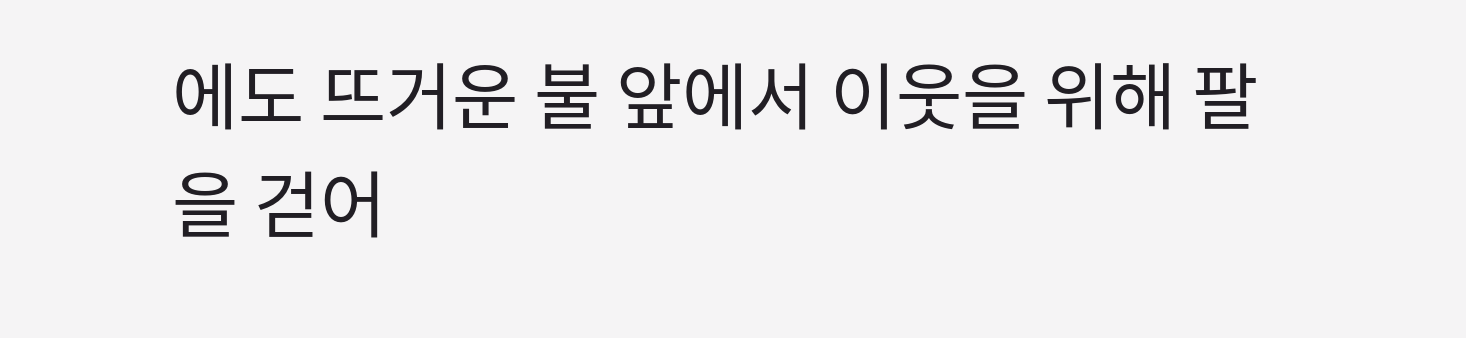에도 뜨거운 불 앞에서 이웃을 위해 팔을 걷어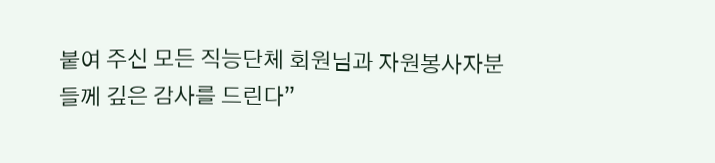붙여 주신 모든 직능단체 회원님과 자원봉사자분들께 깊은 감사를 드린다”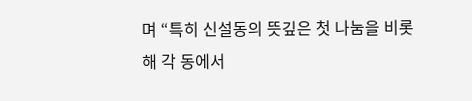며 “특히 신설동의 뜻깊은 첫 나눔을 비롯해 각 동에서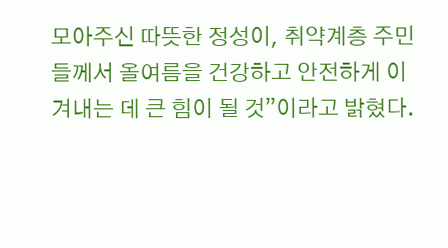모아주신 따뜻한 정성이, 취약계층 주민들께서 올여름을 건강하고 안전하게 이겨내는 데 큰 힘이 될 것”이라고 밝혔다.